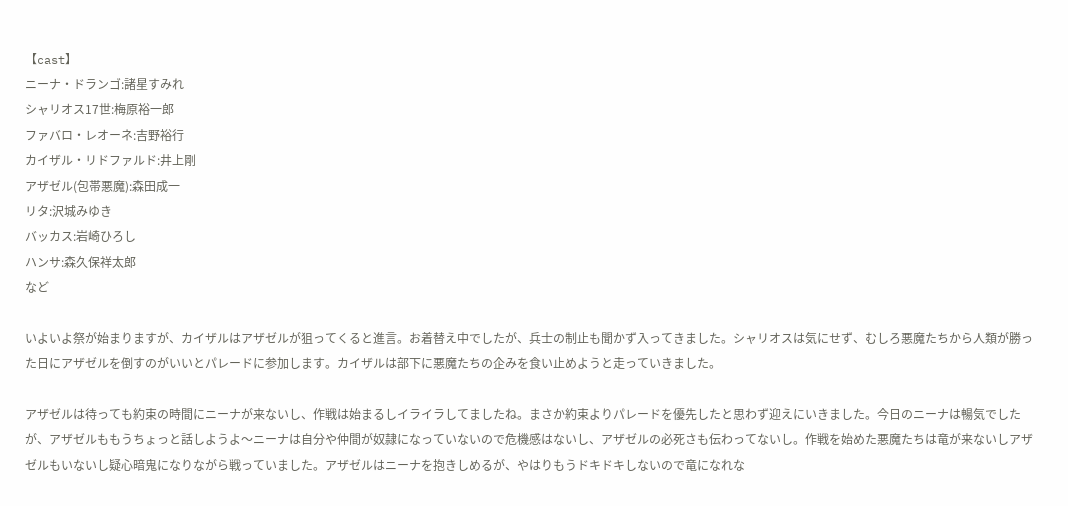【cast】
ニーナ・ドランゴ:諸星すみれ
シャリオス17世:梅原裕一郎
ファバロ・レオーネ:吉野裕行
カイザル・リドファルド:井上剛
アザゼル(包帯悪魔):森田成一
リタ:沢城みゆき
バッカス:岩崎ひろし
ハンサ:森久保祥太郎
など

いよいよ祭が始まりますが、カイザルはアザゼルが狙ってくると進言。お着替え中でしたが、兵士の制止も聞かず入ってきました。シャリオスは気にせず、むしろ悪魔たちから人類が勝った日にアザゼルを倒すのがいいとパレードに参加します。カイザルは部下に悪魔たちの企みを食い止めようと走っていきました。

アザゼルは待っても約束の時間にニーナが来ないし、作戦は始まるしイライラしてましたね。まさか約束よりパレードを優先したと思わず迎えにいきました。今日のニーナは暢気でしたが、アザゼルももうちょっと話しようよ〜ニーナは自分や仲間が奴隷になっていないので危機感はないし、アザゼルの必死さも伝わってないし。作戦を始めた悪魔たちは竜が来ないしアザゼルもいないし疑心暗鬼になりながら戦っていました。アザゼルはニーナを抱きしめるが、やはりもうドキドキしないので竜になれな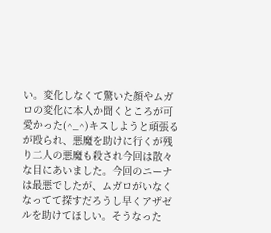い。変化しなくて驚いた顔やムガロの変化に本人か聞くところが可愛かった(^_^)キスしようと頑張るが殴られ、悪魔を助けに行くが残り二人の悪魔も殺され今回は散々な目にあいました。今回のニーナは最悪でしたが、ムガロがいなくなってて探すだろうし早くアザゼルを助けてほしい。そうなった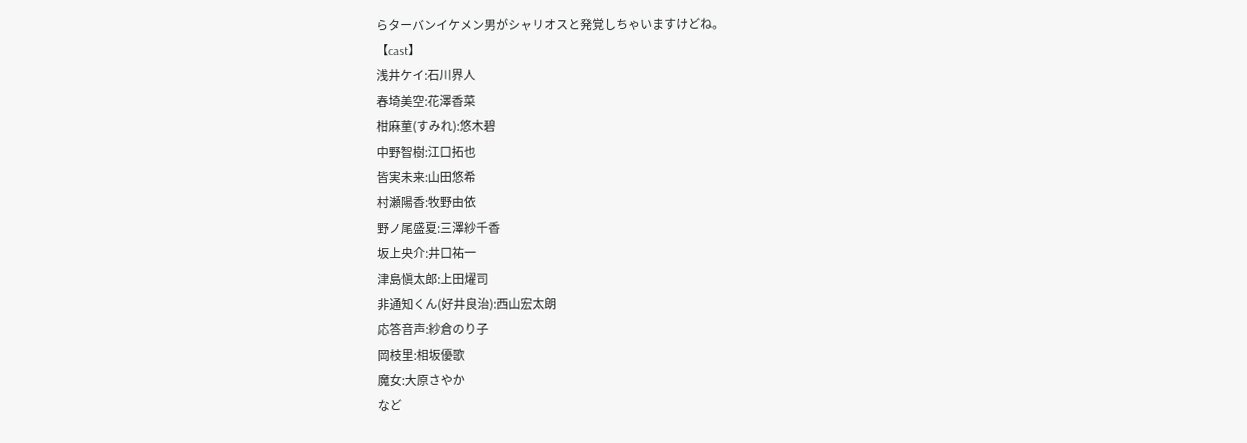らターバンイケメン男がシャリオスと発覚しちゃいますけどね。
【cast】
浅井ケイ:石川界人
春埼美空:花澤香菜
柑麻菫(すみれ):悠木碧
中野智樹:江口拓也
皆実未来:山田悠希
村瀬陽香:牧野由依
野ノ尾盛夏:三澤紗千香
坂上央介:井口祐一
津島愼太郎:上田燿司
非通知くん(好井良治):西山宏太朗
応答音声:紗倉のり子
岡枝里:相坂優歌
魔女:大原さやか
など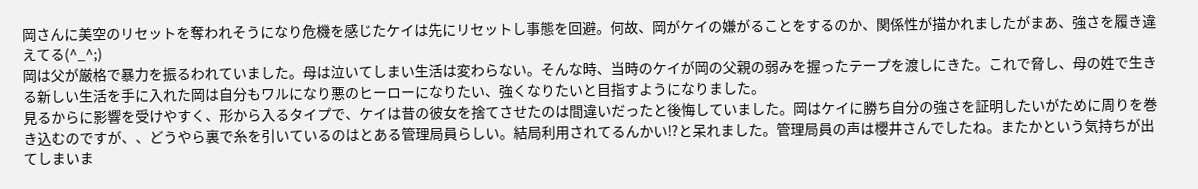岡さんに美空のリセットを奪われそうになり危機を感じたケイは先にリセットし事態を回避。何故、岡がケイの嫌がることをするのか、関係性が描かれましたがまあ、強さを履き違えてる(^_^;)
岡は父が厳格で暴力を振るわれていました。母は泣いてしまい生活は変わらない。そんな時、当時のケイが岡の父親の弱みを握ったテープを渡しにきた。これで脅し、母の姓で生きる新しい生活を手に入れた岡は自分もワルになり悪のヒーローになりたい、強くなりたいと目指すようになりました。
見るからに影響を受けやすく、形から入るタイプで、ケイは昔の彼女を捨てさせたのは間違いだったと後悔していました。岡はケイに勝ち自分の強さを証明したいがために周りを巻き込むのですが、、どうやら裏で糸を引いているのはとある管理局員らしい。結局利用されてるんかい⁉と呆れました。管理局員の声は櫻井さんでしたね。またかという気持ちが出てしまいま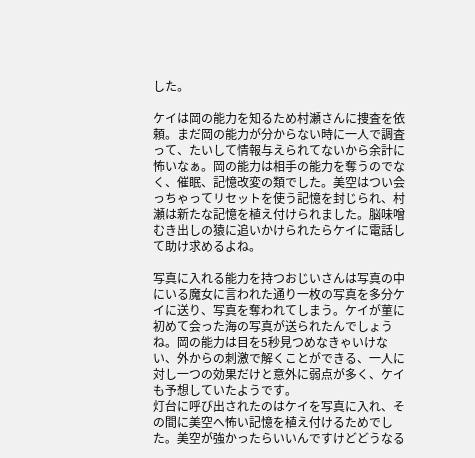した。

ケイは岡の能力を知るため村瀬さんに捜査を依頼。まだ岡の能力が分からない時に一人で調査って、たいして情報与えられてないから余計に怖いなぁ。岡の能力は相手の能力を奪うのでなく、催眠、記憶改変の類でした。美空はつい会っちゃってリセットを使う記憶を封じられ、村瀬は新たな記憶を植え付けられました。脳味噌むき出しの猿に追いかけられたらケイに電話して助け求めるよね。

写真に入れる能力を持つおじいさんは写真の中にいる魔女に言われた通り一枚の写真を多分ケイに送り、写真を奪われてしまう。ケイが菫に初めて会った海の写真が送られたんでしょうね。岡の能力は目を5秒見つめなきゃいけない、外からの刺激で解くことができる、一人に対し一つの効果だけと意外に弱点が多く、ケイも予想していたようです。
灯台に呼び出されたのはケイを写真に入れ、その間に美空へ怖い記憶を植え付けるためでした。美空が強かったらいいんですけどどうなる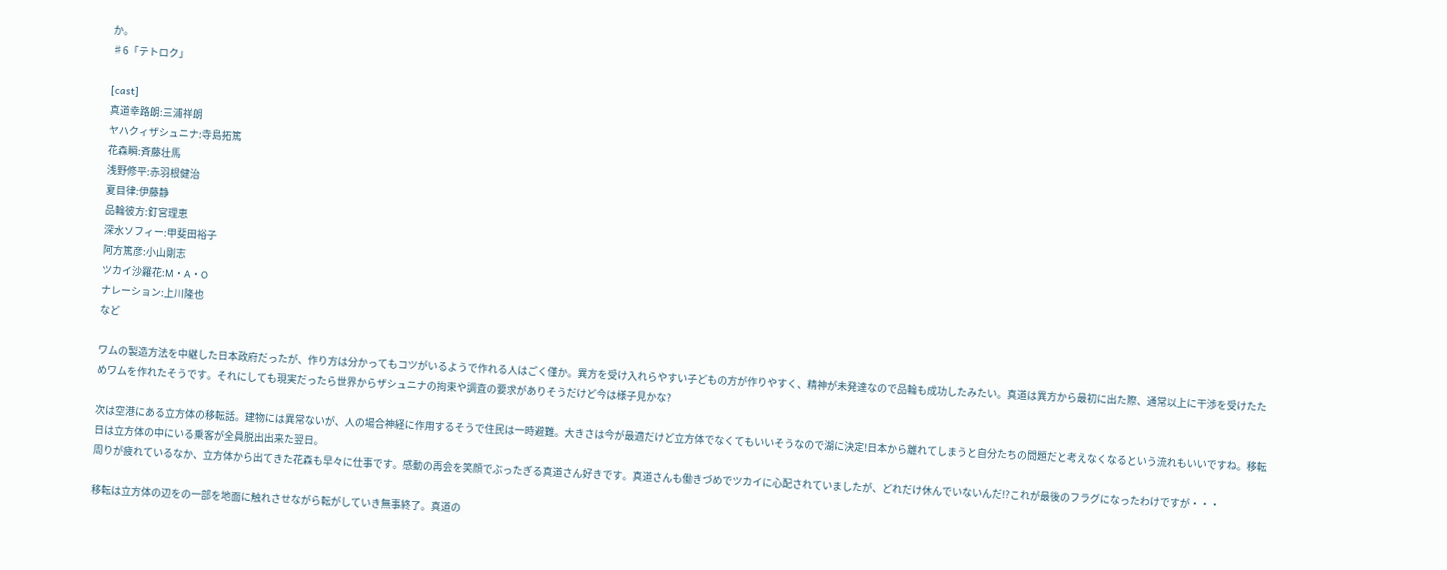か。
♯6「テトロク」

[cast]
真道幸路朗:三浦祥朗
ヤハクィザシュニナ:寺島拓篤
花森瞬:斉藤壮馬
浅野修平:赤羽根健治
夏目律:伊藤静
品輪彼方:釘宮理恵
深水ソフィー:甲斐田裕子
阿方篤彦:小山剛志
ツカイ沙羅花:M・A・O
ナレーション:上川隆也
など

ワムの製造方法を中継した日本政府だったが、作り方は分かってもコツがいるようで作れる人はごく僅か。異方を受け入れらやすい子どもの方が作りやすく、精神が未発達なので品輪も成功したみたい。真道は異方から最初に出た際、通常以上に干渉を受けたためワムを作れたそうです。それにしても現実だったら世界からザシュニナの拘束や調査の要求がありそうだけど今は様子見かな?

次は空港にある立方体の移転話。建物には異常ないが、人の場合神経に作用するそうで住民は一時避難。大きさは今が最適だけど立方体でなくてもいいそうなので湖に決定!日本から離れてしまうと自分たちの問題だと考えなくなるという流れもいいですね。移転日は立方体の中にいる乗客が全員脱出出来た翌日。
周りが疲れているなか、立方体から出てきた花森も早々に仕事です。感動の再会を笑顔でぶったぎる真道さん好きです。真道さんも働きづめでツカイに心配されていましたが、どれだけ休んでいないんだ⁉これが最後のフラグになったわけですが・・・

移転は立方体の辺をの一部を地面に触れさせながら転がしていき無事終了。真道の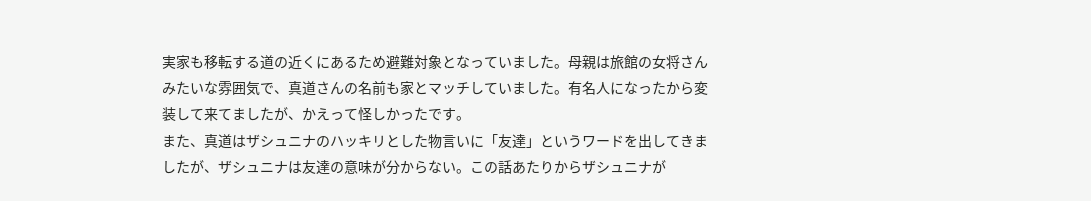実家も移転する道の近くにあるため避難対象となっていました。母親は旅館の女将さんみたいな雰囲気で、真道さんの名前も家とマッチしていました。有名人になったから変装して来てましたが、かえって怪しかったです。
また、真道はザシュニナのハッキリとした物言いに「友達」というワードを出してきましたが、ザシュニナは友達の意味が分からない。この話あたりからザシュニナが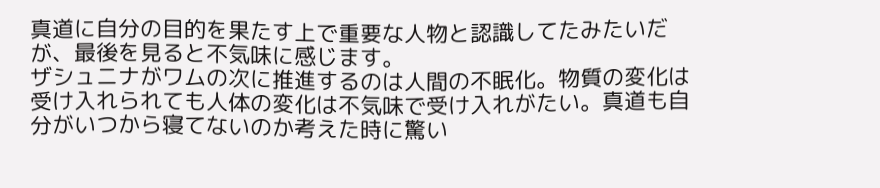真道に自分の目的を果たす上で重要な人物と認識してたみたいだが、最後を見ると不気味に感じます。
ザシュニナがワムの次に推進するのは人間の不眠化。物質の変化は受け入れられても人体の変化は不気味で受け入れがたい。真道も自分がいつから寝てないのか考えた時に驚い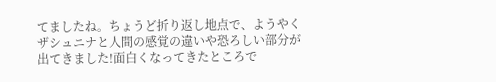てましたね。ちょうど折り返し地点で、ようやくザシュニナと人間の感覚の違いや恐ろしい部分が出てきました!面白くなってきたところで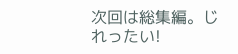次回は総集編。じれったい!